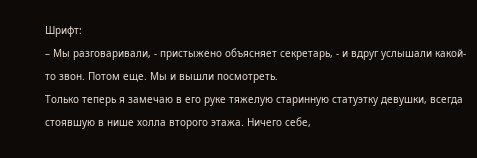Шрифт:
– Мы разговаривали, - пристыжено объясняет секретарь, - и вдруг услышали какой-то звон. Потом еще. Мы и вышли посмотреть.
Только теперь я замечаю в его руке тяжелую старинную статуэтку девушки, всегда стоявшую в нише холла второго этажа. Ничего себе,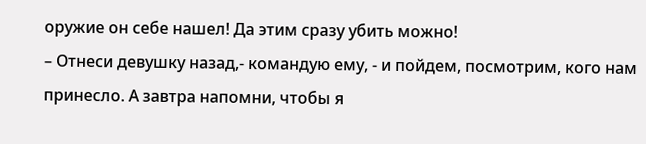оружие он себе нашел! Да этим сразу убить можно!
– Отнеси девушку назад,- командую ему, - и пойдем, посмотрим, кого нам принесло. А завтра напомни, чтобы я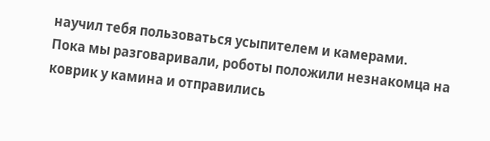научил тебя пользоваться усыпителем и камерами.
Пока мы разговаривали, роботы положили незнакомца на коврик у камина и отправились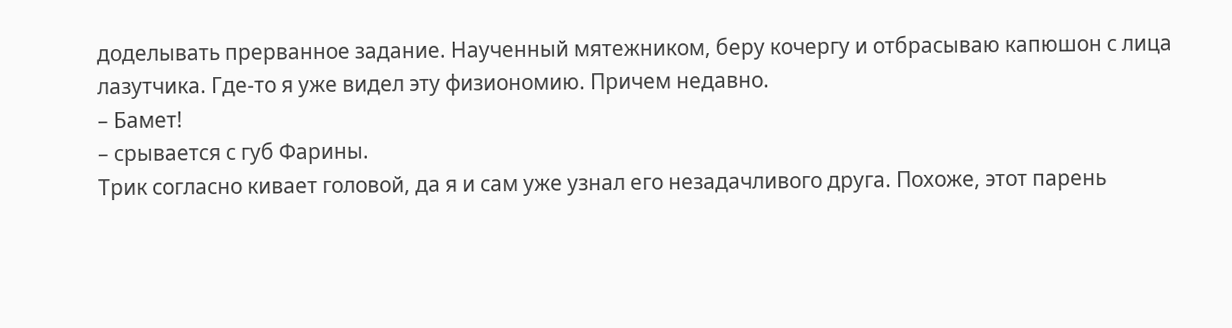доделывать прерванное задание. Наученный мятежником, беру кочергу и отбрасываю капюшон с лица лазутчика. Где-то я уже видел эту физиономию. Причем недавно.
– Бамет!
– срывается с губ Фарины.
Трик согласно кивает головой, да я и сам уже узнал его незадачливого друга. Похоже, этот парень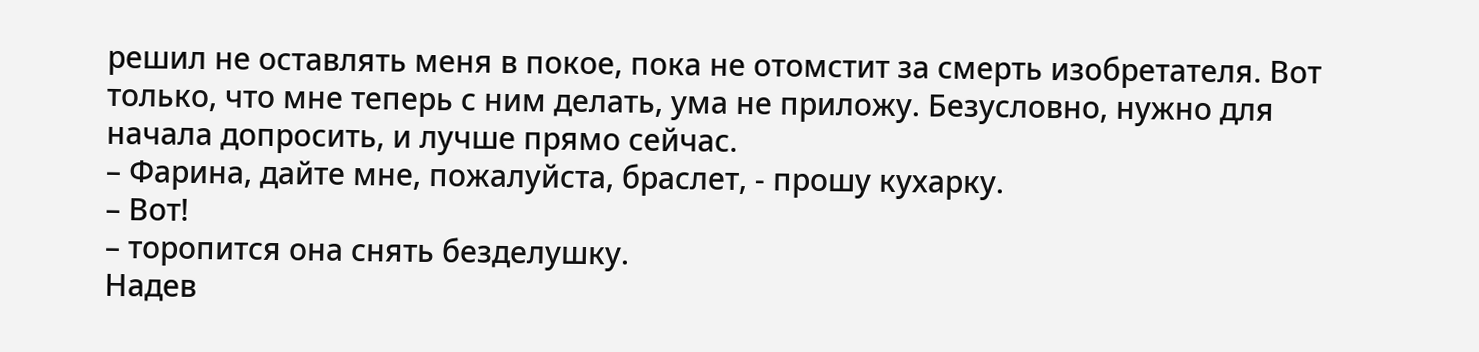решил не оставлять меня в покое, пока не отомстит за смерть изобретателя. Вот только, что мне теперь с ним делать, ума не приложу. Безусловно, нужно для начала допросить, и лучше прямо сейчас.
– Фарина, дайте мне, пожалуйста, браслет, - прошу кухарку.
– Вот!
– торопится она снять безделушку.
Надев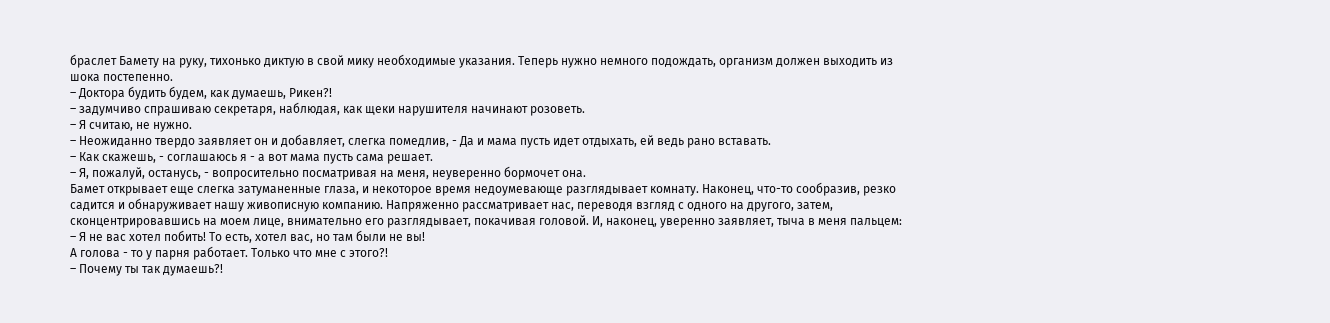браслет Бамету на руку, тихонько диктую в свой мику необходимые указания. Теперь нужно немного подождать, организм должен выходить из шока постепенно.
– Доктора будить будем, как думаешь, Рикен?!
– задумчиво спрашиваю секретаря, наблюдая, как щеки нарушителя начинают розоветь.
– Я считаю, не нужно.
– Неожиданно твердо заявляет он и добавляет, слегка помедлив, - Да и мама пусть идет отдыхать, ей ведь рано вставать.
– Как скажешь, - соглашаюсь я - а вот мама пусть сама решает.
– Я, пожалуй, останусь, - вопросительно посматривая на меня, неуверенно бормочет она.
Бамет открывает еще слегка затуманенные глаза, и некоторое время недоумевающе разглядывает комнату. Наконец, что-то сообразив, резко садится и обнаруживает нашу живописную компанию. Напряженно рассматривает нас, переводя взгляд с одного на другого, затем, сконцентрировавшись на моем лице, внимательно его разглядывает, покачивая головой. И, наконец, уверенно заявляет, тыча в меня пальцем:
– Я не вас хотел побить! То есть, хотел вас, но там были не вы!
А голова - то у парня работает. Только что мне с этого?!
– Почему ты так думаешь?!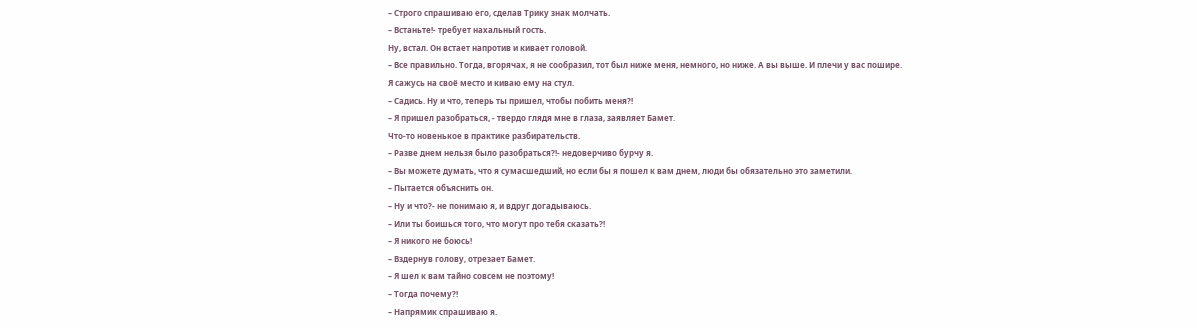– Строго спрашиваю его, сделав Трику знак молчать.
– Встаньте!- требует нахальный гость.
Ну, встал. Он встает напротив и кивает головой.
– Все правильно. Тогда, вгорячах, я не сообразил, тот был ниже меня, немного, но ниже. А вы выше. И плечи у вас пошире.
Я сажусь на своё место и киваю ему на стул.
– Садись. Ну и что, теперь ты пришел, чтобы побить меня?!
– Я пришел разобраться, - твердо глядя мне в глаза, заявляет Бамет.
Что-то новенькое в практике разбирательств.
– Разве днем нельзя было разобраться?!- недоверчиво бурчу я.
– Вы можете думать, что я сумасшедший, но если бы я пошел к вам днем, люди бы обязательно это заметили.
– Пытается объяснить он.
– Ну и что?- не понимаю я, и вдруг догадываюсь.
– Или ты боишься того, что могут про тебя сказать?!
– Я никого не боюсь!
– Вздернув голову, отрезает Бамет.
– Я шел к вам тайно совсем не поэтому!
– Тогда почему?!
– Напрямик спрашиваю я.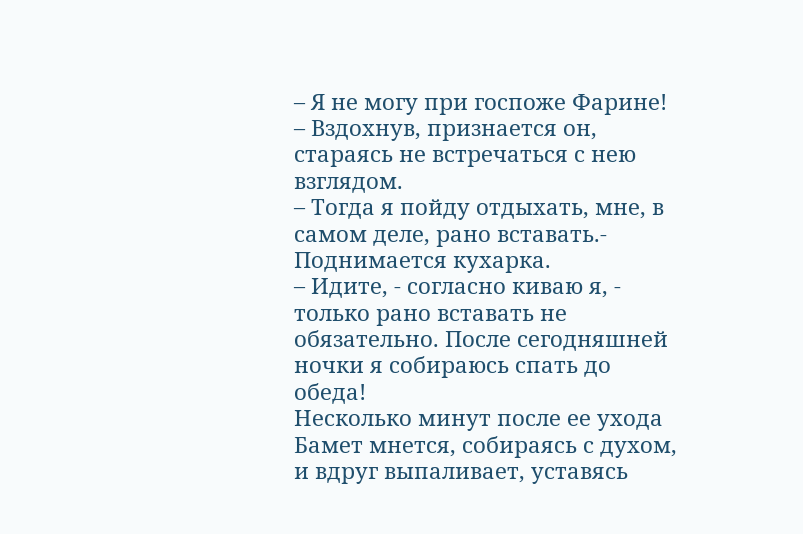– Я не могу при госпоже Фарине!
– Вздохнув, признается он, стараясь не встречаться с нею взглядом.
– Тогда я пойду отдыхать, мне, в самом деле, рано вставать.- Поднимается кухарка.
– Идите, - согласно киваю я, - только рано вставать не обязательно. После сегодняшней ночки я собираюсь спать до обеда!
Несколько минут после ее ухода Бамет мнется, собираясь с духом, и вдруг выпаливает, уставясь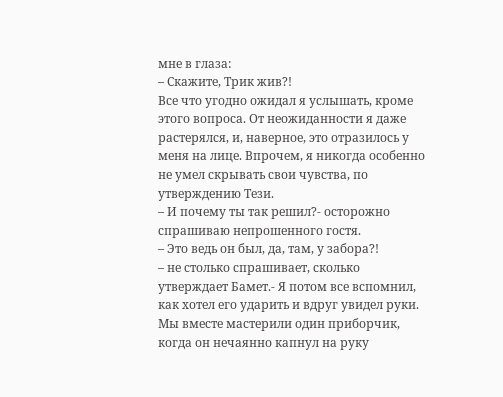мне в глаза:
– Скажите, Трик жив?!
Все что угодно ожидал я услышать, кроме этого вопроса. От неожиданности я даже растерялся, и, наверное, это отразилось у меня на лице. Впрочем, я никогда особенно не умел скрывать свои чувства, по утверждению Тези.
– И почему ты так решил?- осторожно спрашиваю непрошенного гостя.
– Это ведь он был, да, там, у забора?!
– не столько спрашивает, сколько утверждает Бамет.- Я потом все вспомнил, как хотел его ударить и вдруг увидел руки. Мы вместе мастерили один приборчик, когда он нечаянно капнул на руку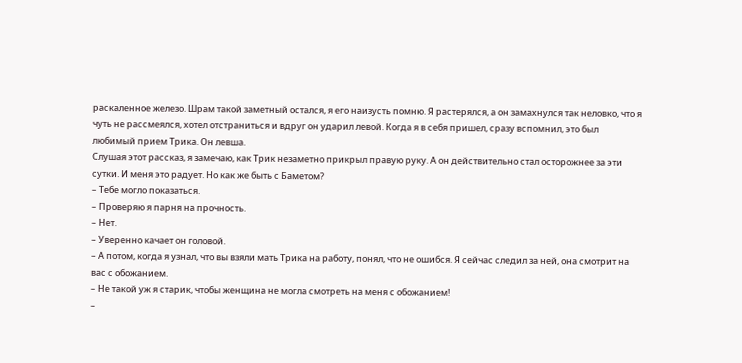раскаленное железо. Шрам такой заметный остался, я его наизусть помню. Я растерялся, а он замахнулся так неловко, что я чуть не рассмеялся, хотел отстраниться и вдруг он ударил левой. Когда я в себя пришел, сразу вспомнил, это был любимый прием Трика. Он левша.
Слушая этот рассказ, я замечаю, как Трик незаметно прикрыл правую руку. А он действительно стал осторожнее за эти сутки. И меня это радует. Но как же быть с Баметом?
– Тебе могло показаться.
– Проверяю я парня на прочность.
– Нет.
– Уверенно качает он головой.
– А потом, когда я узнал, что вы взяли мать Трика на работу, понял, что не ошибся. Я сейчас следил за ней, она смотрит на вас с обожанием.
– Не такой уж я старик, чтобы женщина не могла смотреть на меня с обожанием!
–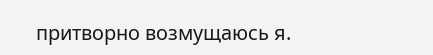притворно возмущаюсь я.